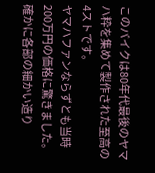このバイクは80年代最後のヤマハ粋を集めて製作された至高の4ストです。
ヤマハファンならずとも当時200万円の価格に驚きました。
確かに各部の細かい造り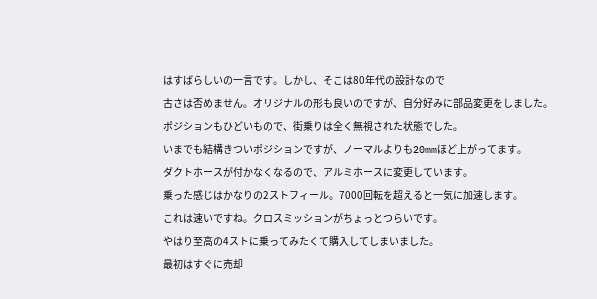はすばらしいの一言です。しかし、そこは80年代の設計なので
古さは否めません。オリジナルの形も良いのですが、自分好みに部品変更をしました。
ポジションもひどいもので、街乗りは全く無視された状態でした。
いまでも結構きついポジションですが、ノーマルよりも20mmほど上がってます。
ダクトホースが付かなくなるので、アルミホースに変更しています。
乗った感じはかなりの2ストフィール。7000回転を超えると一気に加速します。
これは速いですね。クロスミッションがちょっとつらいです。
やはり至高の4ストに乗ってみたくて購入してしまいました。
最初はすぐに売却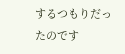するつもりだったのです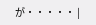が・・・・・ |